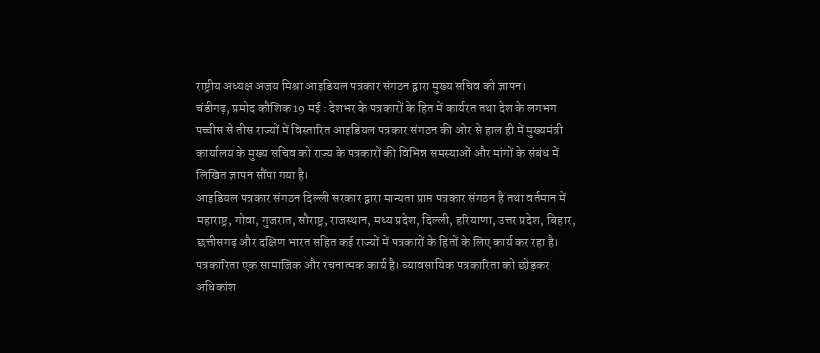राष्ट्रीय अध्यक्ष अजय मिश्रा आइडियल पत्रकार संगठन द्वारा मुख्य सचिव को ज्ञापन।
चंडीगढ़, प्रमोद कौशिक 19 मई : देशभर के पत्रकारों के हित में कार्यरत तथा देश के लगभग पच्चीस से तीस राज्यों में विस्तारित आइडियल पत्रकार संगठन की ओर से हाल ही में मुख्यमंत्री कार्यालय के मुख्य सचिव को राज्य के पत्रकारों की विभिन्न समस्याओं और मांगों के संबंध में लिखित ज्ञापन सौंपा गया है।
आइडियल पत्रकार संगठन दिल्ली सरकार द्वारा मान्यता प्राप्त पत्रकार संगठन है तथा वर्तमान में महाराष्ट्र, गोवा, गुजरात, सौराष्ट्र, राजस्थान, मध्य प्रदेश, दिल्ली, हरियाणा, उत्तर प्रदेश, बिहार, छत्तीसगढ़ और दक्षिण भारत सहित कई राज्यों में पत्रकारों के हितों के लिए कार्य कर रहा है।
पत्रकारिता एक सामाजिक और रचनात्मक कार्य है। व्यावसायिक पत्रकारिता को छोड़कर अधिकांश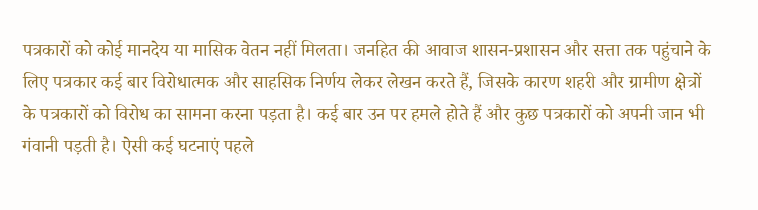पत्रकारों को कोई मानदेय या मासिक वेतन नहीं मिलता। जनहित की आवाज शासन-प्रशासन और सत्ता तक पहुंचाने के लिए पत्रकार कई बार विरोधात्मक और साहसिक निर्णय लेकर लेखन करते हैं, जिसके कारण शहरी और ग्रामीण क्षेत्रों के पत्रकारों को विरोध का सामना करना पड़ता है। कई बार उन पर हमले होते हैं और कुछ पत्रकारों को अपनी जान भी गंवानी पड़ती है। ऐसी कई घटनाएं पहले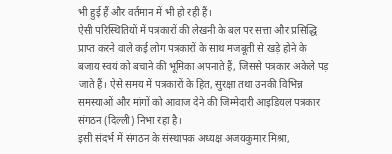भी हुई हैं और वर्तमान में भी हो रही हैं।
ऐसी परिस्थितियों में पत्रकारों की लेखनी के बल पर सत्ता और प्रसिद्धि प्राप्त करने वाले कई लोग पत्रकारों के साथ मजबूती से खड़े होने के बजाय स्वयं को बचाने की भूमिका अपनाते हैं, जिससे पत्रकार अकेले पड़ जाते हैं। ऐसे समय में पत्रकारों के हित, सुरक्षा तथा उनकी विभिन्न समस्याओं और मांगों को आवाज देने की जिम्मेदारी आइडियल पत्रकार संगठन (दिल्ली) निभा रहा है।
इसी संदर्भ में संगठन के संस्थापक अध्यक्ष अजयकुमार मिश्रा,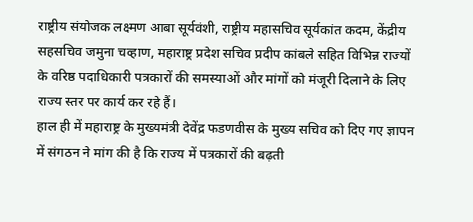राष्ट्रीय संयोजक लक्ष्मण आबा सूर्यवंशी, राष्ट्रीय महासचिव सूर्यकांत कदम, केंद्रीय सहसचिव जमुना चव्हाण, महाराष्ट्र प्रदेश सचिव प्रदीप कांबले सहित विभिन्न राज्यों के वरिष्ठ पदाधिकारी पत्रकारों की समस्याओं और मांगों को मंजूरी दिलाने के लिए राज्य स्तर पर कार्य कर रहे हैं।
हाल ही में महाराष्ट्र के मुख्यमंत्री देवेंद्र फडणवीस के मुख्य सचिव को दिए गए ज्ञापन में संगठन ने मांग की है कि राज्य में पत्रकारों की बढ़ती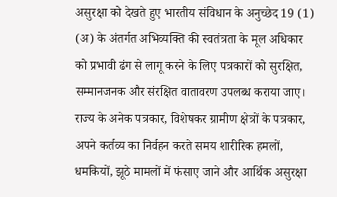असुरक्षा को देखते हुए भारतीय संविधान के अनुच्छेद 19 (1) (अ) के अंतर्गत अभिव्यक्ति की स्वतंत्रता के मूल अधिकार को प्रभावी ढंग से लागू करने के लिए पत्रकारों को सुरक्षित, सम्मानजनक और संरक्षित वातावरण उपलब्ध कराया जाए।
राज्य के अनेक पत्रकार, विशेषकर ग्रामीण क्षेत्रों के पत्रकार, अपने कर्तव्य का निर्वहन करते समय शारीरिक हमलों, धमकियों, झूठे मामलों में फंसाए जाने और आर्थिक असुरक्षा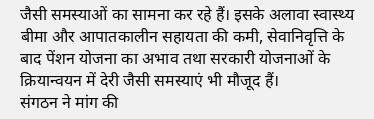जैसी समस्याओं का सामना कर रहे हैं। इसके अलावा स्वास्थ्य बीमा और आपातकालीन सहायता की कमी, सेवानिवृत्ति के बाद पेंशन योजना का अभाव तथा सरकारी योजनाओं के क्रियान्वयन में देरी जैसी समस्याएं भी मौजूद हैं।
संगठन ने मांग की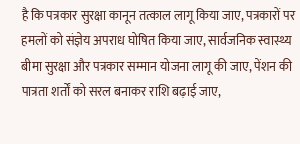है कि पत्रकार सुरक्षा कानून तत्काल लागू किया जाए, पत्रकारों पर हमलों को संज्ञेय अपराध घोषित किया जाए, सार्वजनिक स्वास्थ्य बीमा सुरक्षा और पत्रकार सम्मान योजना लागू की जाए, पेंशन की पात्रता शर्तों को सरल बनाकर राशि बढ़ाई जाए,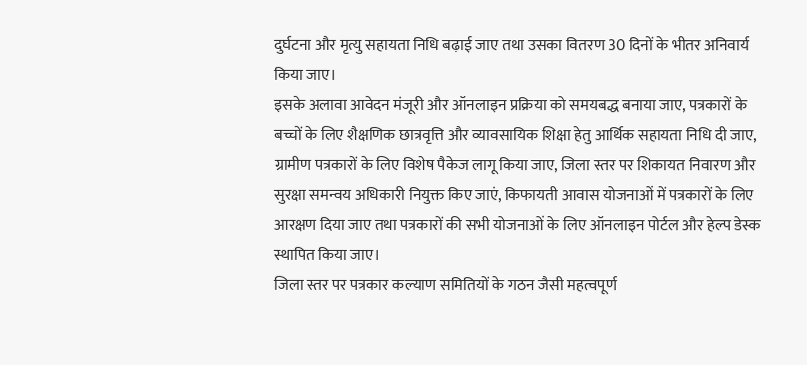दुर्घटना और मृत्यु सहायता निधि बढ़ाई जाए तथा उसका वितरण 30 दिनों के भीतर अनिवार्य किया जाए।
इसके अलावा आवेदन मंजूरी और ऑनलाइन प्रक्रिया को समयबद्ध बनाया जाए, पत्रकारों के बच्चों के लिए शैक्षणिक छात्रवृत्ति और व्यावसायिक शिक्षा हेतु आर्थिक सहायता निधि दी जाए, ग्रामीण पत्रकारों के लिए विशेष पैकेज लागू किया जाए, जिला स्तर पर शिकायत निवारण और सुरक्षा समन्वय अधिकारी नियुक्त किए जाएं, किफायती आवास योजनाओं में पत्रकारों के लिए आरक्षण दिया जाए तथा पत्रकारों की सभी योजनाओं के लिए ऑनलाइन पोर्टल और हेल्प डेस्क स्थापित किया जाए।
जिला स्तर पर पत्रकार कल्याण समितियों के गठन जैसी महत्वपूर्ण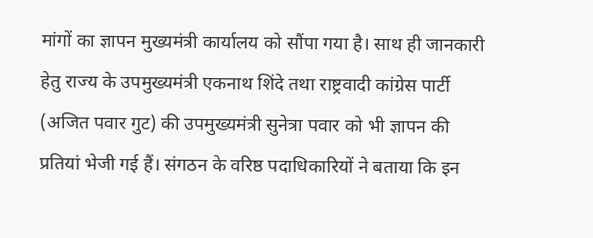मांगों का ज्ञापन मुख्यमंत्री कार्यालय को सौंपा गया है। साथ ही जानकारी हेतु राज्य के उपमुख्यमंत्री एकनाथ शिंदे तथा राष्ट्रवादी कांग्रेस पार्टी (अजित पवार गुट) की उपमुख्यमंत्री सुनेत्रा पवार को भी ज्ञापन की प्रतियां भेजी गई हैं। संगठन के वरिष्ठ पदाधिकारियों ने बताया कि इन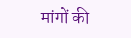मांगों की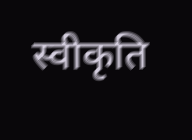स्वीकृति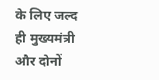के लिए जल्द ही मुख्यमंत्री और दोनों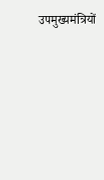उपमुख्यमंत्रियों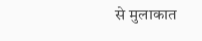से मुलाकात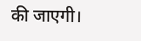की जाएगी।